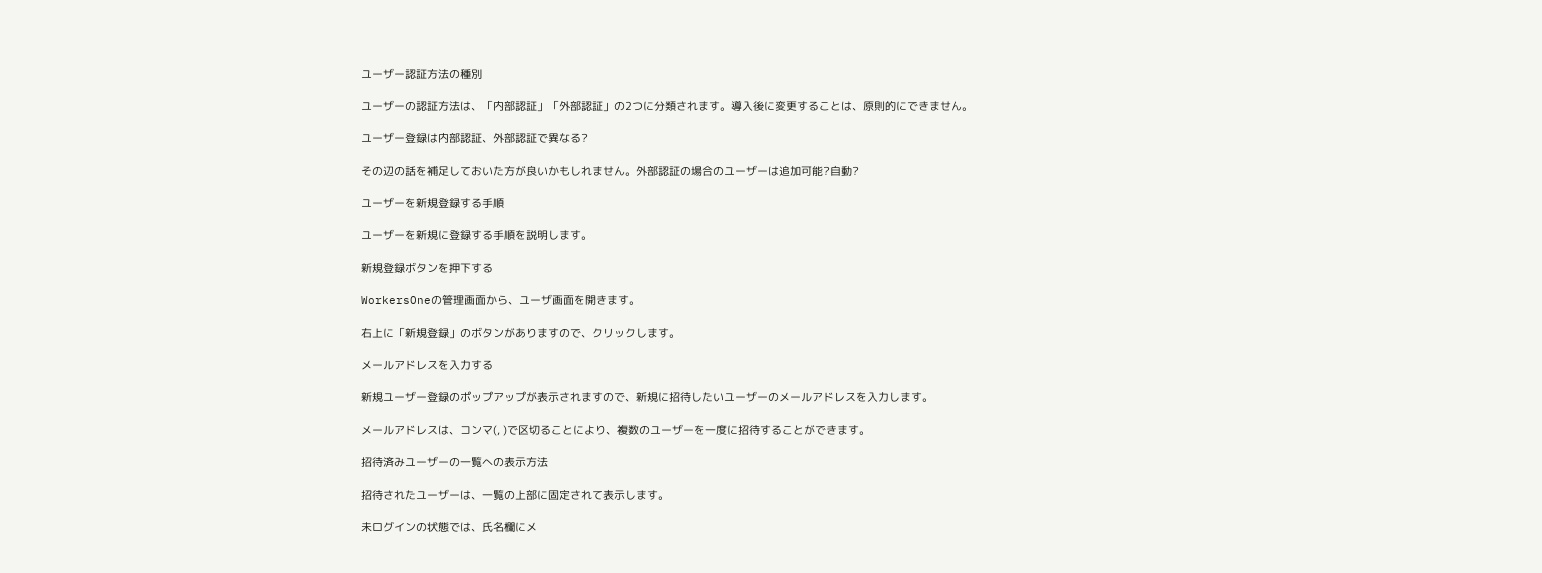ユーザー認証方法の種別

ユーザーの認証方法は、「内部認証」「外部認証」の2つに分類されます。導入後に変更することは、原則的にできません。

ユーザー登録は内部認証、外部認証で異なる?

その辺の話を補足しておいた方が良いかもしれません。外部認証の場合のユーザーは追加可能?自動?

ユーザーを新規登録する手順

ユーザーを新規に登録する手順を説明します。

新規登録ボタンを押下する

WorkersOneの管理画面から、ユーザ画面を開きます。

右上に「新規登録」のボタンがありますので、クリックします。

メールアドレスを入力する

新規ユーザー登録のポップアップが表示されますので、新規に招待したいユーザーのメールアドレスを入力します。

メールアドレスは、コンマ(, )で区切ることにより、複数のユーザーを一度に招待することができます。

招待済みユーザーの一覧への表示方法

招待されたユーザーは、一覧の上部に固定されて表示します。

未ログインの状態では、氏名欄にメ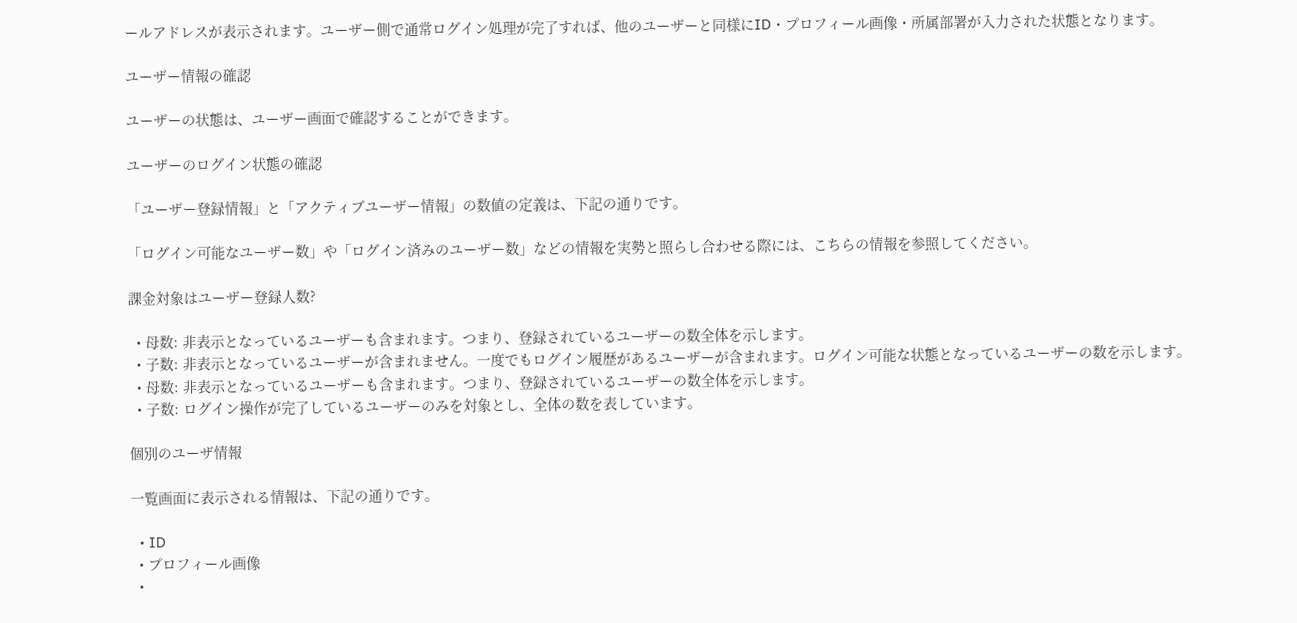ールアドレスが表示されます。ユーザー側で通常ログイン処理が完了すれば、他のユーザーと同様にID・プロフィール画像・所属部署が入力された状態となります。

ユーザー情報の確認

ユーザーの状態は、ユーザー画面で確認することができます。

ユーザーのログイン状態の確認

「ユーザー登録情報」と「アクティブユーザー情報」の数値の定義は、下記の通りです。

「ログイン可能なユーザー数」や「ログイン済みのユーザー数」などの情報を実勢と照らし合わせる際には、こちらの情報を参照してください。

課金対象はユーザー登録人数?

  • 母数: 非表示となっているユーザーも含まれます。つまり、登録されているユーザーの数全体を示します。
  • 子数: 非表示となっているユーザーが含まれません。一度でもログイン履歴があるユーザーが含まれます。ログイン可能な状態となっているユーザーの数を示します。
  • 母数: 非表示となっているユーザーも含まれます。つまり、登録されているユーザーの数全体を示します。
  • 子数: ログイン操作が完了しているユーザーのみを対象とし、全体の数を表しています。

個別のユーザ情報

一覧画面に表示される情報は、下記の通りです。

  • ID
  • プロフィール画像
  •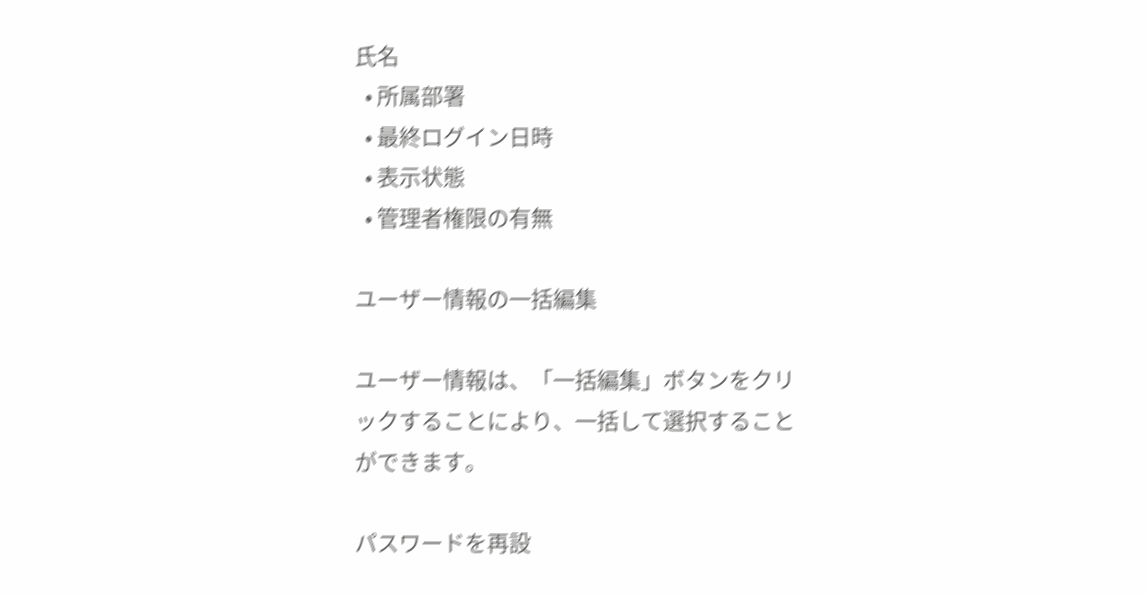氏名
  • 所属部署
  • 最終ログイン日時
  • 表示状態
  • 管理者権限の有無

ユーザー情報の一括編集

ユーザー情報は、「一括編集」ボタンをクリックすることにより、一括して選択することができます。

パスワードを再設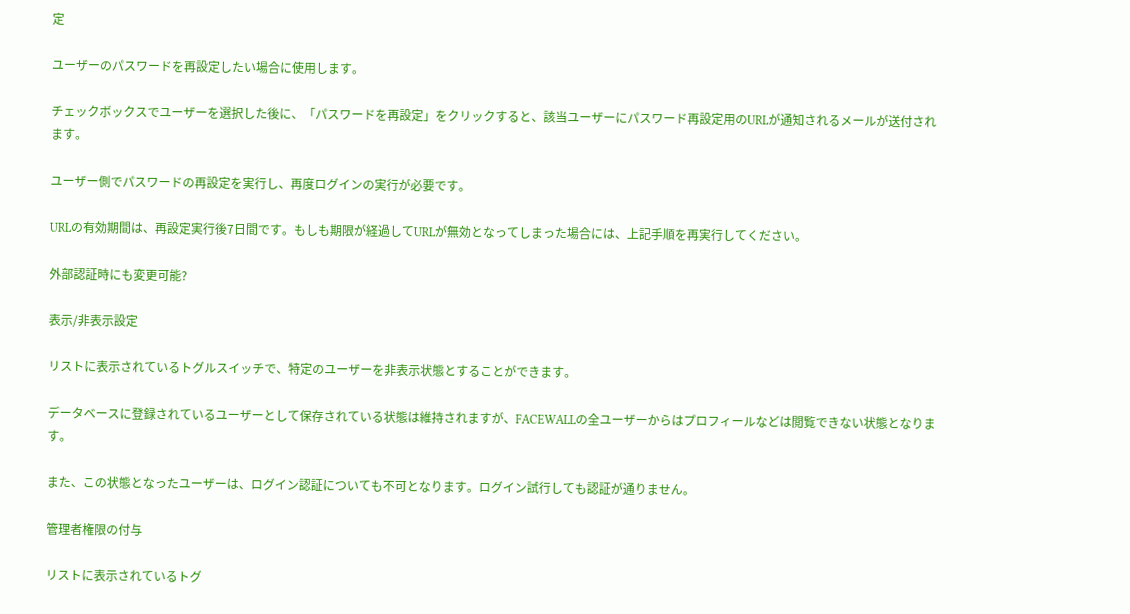定

ユーザーのパスワードを再設定したい場合に使用します。

チェックボックスでユーザーを選択した後に、「パスワードを再設定」をクリックすると、該当ユーザーにパスワード再設定用のURLが通知されるメールが送付されます。

ユーザー側でパスワードの再設定を実行し、再度ログインの実行が必要です。

URLの有効期間は、再設定実行後7日間です。もしも期限が経過してURLが無効となってしまった場合には、上記手順を再実行してください。

外部認証時にも変更可能?

表示/非表示設定

リストに表示されているトグルスイッチで、特定のユーザーを非表示状態とすることができます。

データベースに登録されているユーザーとして保存されている状態は維持されますが、FACEWALLの全ユーザーからはプロフィールなどは閲覧できない状態となります。

また、この状態となったユーザーは、ログイン認証についても不可となります。ログイン試行しても認証が通りません。

管理者権限の付与

リストに表示されているトグ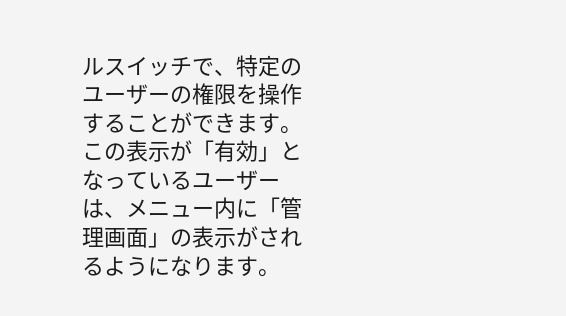ルスイッチで、特定のユーザーの権限を操作することができます。この表示が「有効」となっているユーザーは、メニュー内に「管理画面」の表示がされるようになります。